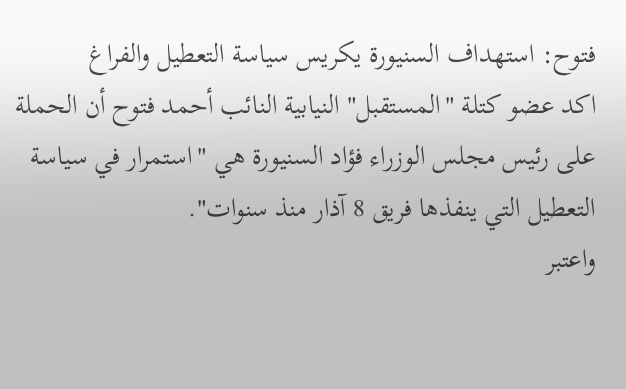فتوح: استهداف السنيورة يكريس سياسة التعطيل والفراغ
اكد عضو كتلة "المستقبل" النيابية النائب أحمد فتوح أن الحملة على رئيس مجلس الوزراء فؤاد السنيورة هي "استمرار في سياسة التعطيل التي ينفذها فريق 8 آذار منذ سنوات".
واعتبر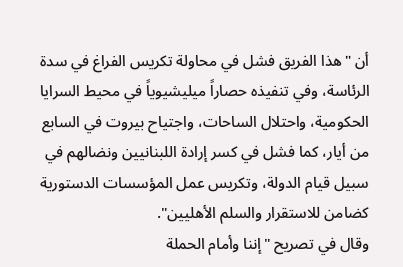أن "هذا الفريق فشل في محاولة تكريس الفراغ في سدة الرئاسة، وفي تنفيذه حصاراً ميليشيوياً في محيط السرايا الحكومية، واحتلال الساحات، واجتياح بيروت في السابع من أيار، كما فشل في كسر إرادة اللبنانيين ونضالهم في سبيل قيام الدولة، وتكريس عمل المؤسسات الدستورية كضامن للاستقرار والسلم الأهليين".
وقال في تصريح "إننا وأمام الحملة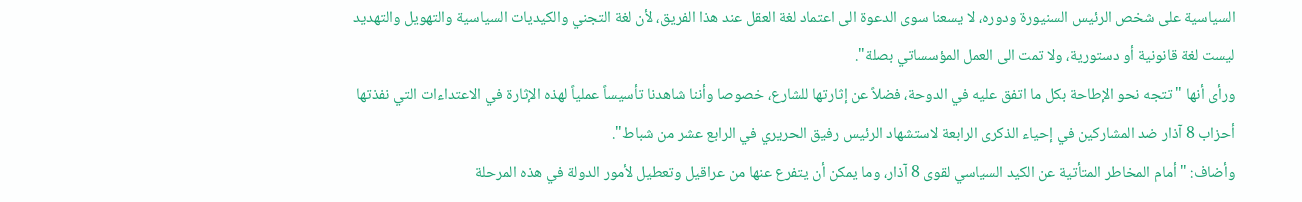السياسية على شخص الرئيس السنيورة ودوره، لا يسعنا سوى الدعوة الى اعتماد لغة العقل عند هذا الفريق، لأن لغة التجني والكيديات السياسية والتهويل والتهديد ليست لغة قانونية أو دستورية، ولا تمت الى العمل المؤسساتي بصلة".
ورأى أنها "تتجه نحو الإطاحة بكل ما اتفق عليه في الدوحة، فضلاً عن إثارتها للشارع، خصوصا وأننا شاهدنا تأسيساً عملياً لهذه الإثارة في الاعتداءات التي نفذتها أحزاب 8 آذار ضد المشاركين في إحياء الذكرى الرابعة لاستشهاد الرئيس رفيق الحريري في الرابع عشر من شباط".
وأضاف: "أمام المخاطر المتأتية عن الكيد السياسي لقوى 8 آذار، وما يمكن أن يتفرع عنها من عراقيل وتعطيل لأمور الدولة في هذه المرحلة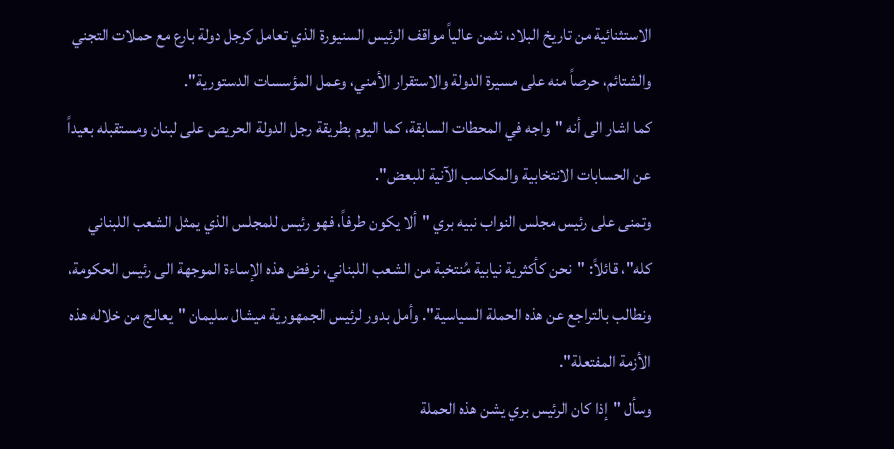الاستثنائية من تاريخ البلاد، نثمن عالياً مواقف الرئيس السنيورة الذي تعامل كرجل دولة بارع مع حملات التجني والشتائم، حرصاً منه على مسيرة الدولة والاستقرار الأمني، وعمل المؤسسات الدستورية".
كما اشار الى أنه "واجه في المحطات السابقة، كما اليوم بطريقة رجل الدولة الحريص على لبنان ومستقبله بعيداً عن الحسابات الانتخابية والمكاسب الآنية للبعض".
وتمنى على رئيس مجلس النواب نبيه بري "ألا يكون طرفاً، فهو رئيس للمجلس الذي يمثل الشعب اللبناني كله"، قائلاً: "نحن كأكثرية نيابية مُنتخبة من الشعب اللبناني، نرفض هذه الإساءة الموجهة الى رئيس الحكومة، ونطالب بالتراجع عن هذه الحملة السياسية". وأمل بدور لرئيس الجمهورية ميشال سليمان "يعالج من خلاله هذه الأزمة المفتعلة".
وسأل "إذا كان الرئيس بري يشن هذه الحملة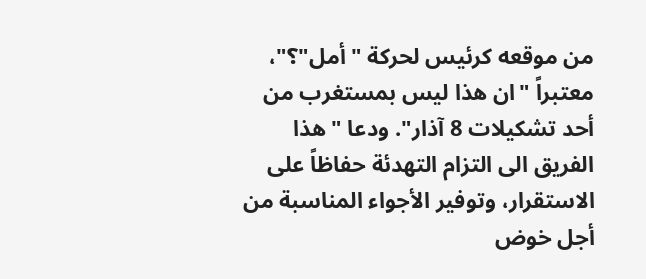من موقعه كرئيس لحركة "أمل"؟"، معتبراً "ان هذا ليس بمستغرب من أحد تشكيلات 8 آذار". ودعا "هذا الفريق الى التزام التهدئة حفاظاً على الاستقرار، وتوفير الأجواء المناسبة من أجل خوض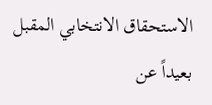الاستحقاق الانتخابي المقبل بعيداً عن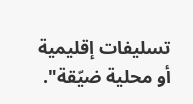تسليفات إقليمية أو محلية ضيّقة".